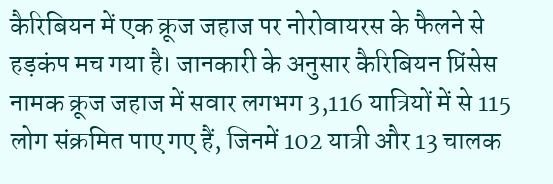कैरिबियन में एक क्रूज जहाज पर नोरोवायरस के फैलने से हड़कंप मच गया है। जानकारी के अनुसार कैरिबियन प्रिंसेस नामक क्रूज जहाज में सवार लगभग 3,116 यात्रियों में से 115 लोग संक्रमित पाए गए हैं, जिनमें 102 यात्री और 13 चालक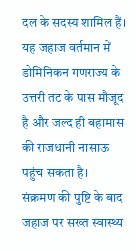दल के सदस्य शामिल हैं। यह जहाज वर्तमान में डोमिनिकन गणराज्य के उत्तरी तट के पास मौजूद है और जल्द ही बहामास की राजधानी नासाऊ पहुंच सकता है।
संक्रमण की पुष्टि के बाद जहाज पर सख्त स्वास्थ्य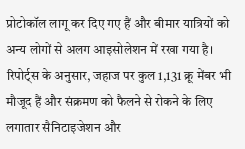प्रोटोकॉल लागू कर दिए गए हैं और बीमार यात्रियों को अन्य लोगों से अलग आइसोलेशन में रखा गया है। रिपोर्ट्स के अनुसार, जहाज पर कुल 1,131 क्रू मेंबर भी मौजूद हैं और संक्रमण को फैलने से रोकने के लिए लगातार सैनिटाइजेशन और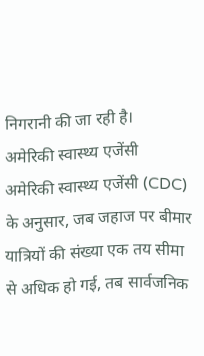निगरानी की जा रही है।
अमेरिकी स्वास्थ्य एजेंसी
अमेरिकी स्वास्थ्य एजेंसी (CDC) के अनुसार, जब जहाज पर बीमार यात्रियों की संख्या एक तय सीमा से अधिक हो गई, तब सार्वजनिक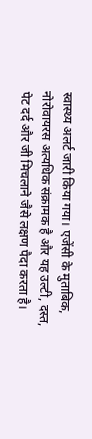स्वास्थ्य अलर्ट जारी किया गया। एजेंसी के मुताबिक, नोरोवायरस अत्यधिक संक्रामक है और यह उल्टी, दस्त, पेट दर्द और जी मिचलाने जैसे लक्षण पैदा करता है।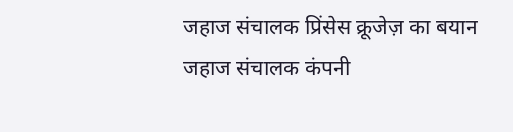जहाज संचालक प्रिंसेस क्रूजेज़ का बयान
जहाज संचालक कंपनी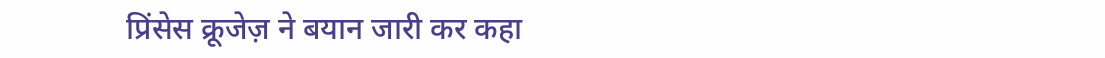प्रिंसेस क्रूजेज़ ने बयान जारी कर कहा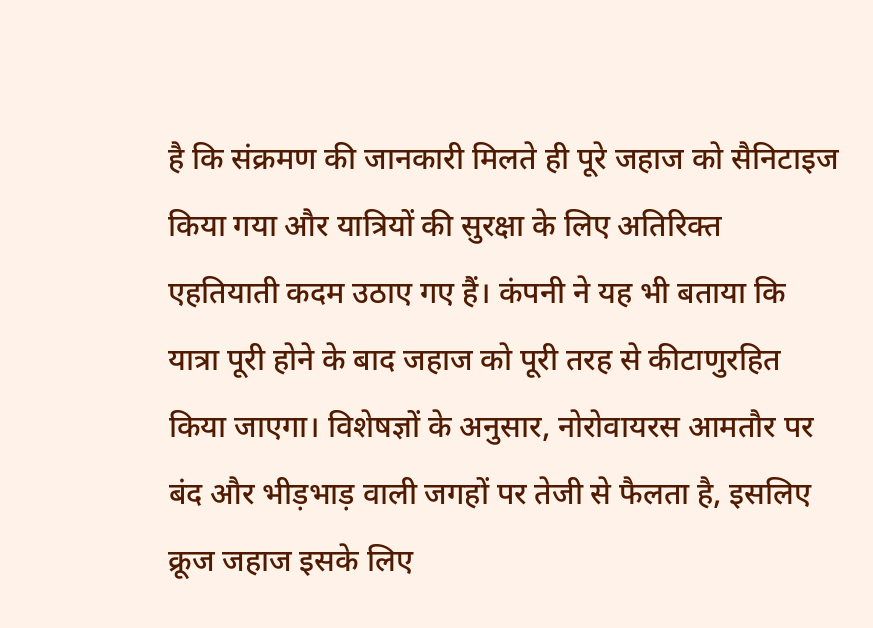है कि संक्रमण की जानकारी मिलते ही पूरे जहाज को सैनिटाइज किया गया और यात्रियों की सुरक्षा के लिए अतिरिक्त एहतियाती कदम उठाए गए हैं। कंपनी ने यह भी बताया कि यात्रा पूरी होने के बाद जहाज को पूरी तरह से कीटाणुरहित किया जाएगा। विशेषज्ञों के अनुसार, नोरोवायरस आमतौर पर बंद और भीड़भाड़ वाली जगहों पर तेजी से फैलता है, इसलिए क्रूज जहाज इसके लिए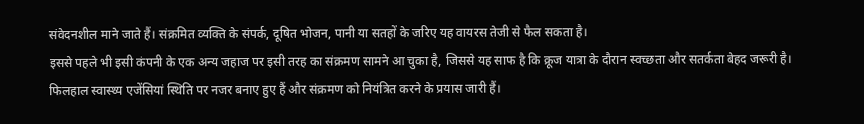संवेदनशील माने जाते हैं। संक्रमित व्यक्ति के संपर्क, दूषित भोजन, पानी या सतहों के जरिए यह वायरस तेजी से फैल सकता है।
इससे पहले भी इसी कंपनी के एक अन्य जहाज पर इसी तरह का संक्रमण सामने आ चुका है, जिससे यह साफ है कि क्रूज यात्रा के दौरान स्वच्छता और सतर्कता बेहद जरूरी है। फिलहाल स्वास्थ्य एजेंसियां स्थिति पर नजर बनाए हुए हैं और संक्रमण को नियंत्रित करने के प्रयास जारी हैं।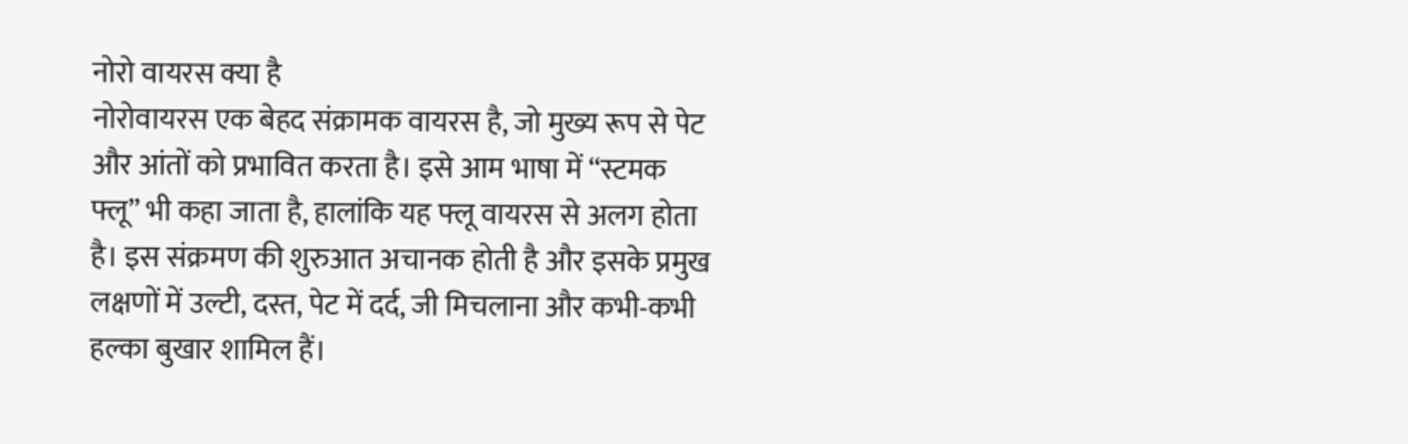नोरो वायरस क्या है
नोरोवायरस एक बेहद संक्रामक वायरस है, जो मुख्य रूप से पेट और आंतों को प्रभावित करता है। इसे आम भाषा में “स्टमक फ्लू” भी कहा जाता है, हालांकि यह फ्लू वायरस से अलग होता है। इस संक्रमण की शुरुआत अचानक होती है और इसके प्रमुख लक्षणों में उल्टी, दस्त, पेट में दर्द, जी मिचलाना और कभी-कभी हल्का बुखार शामिल हैं।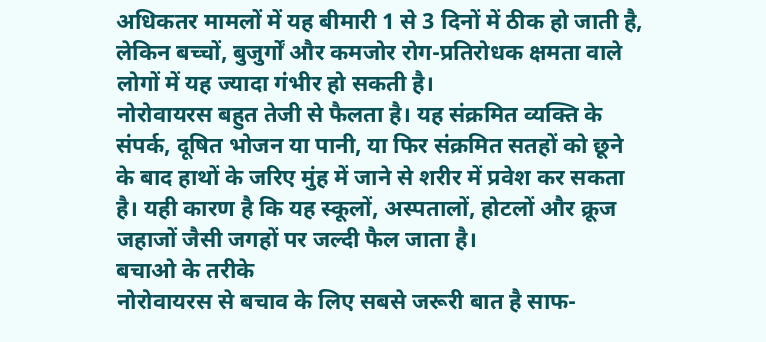अधिकतर मामलों में यह बीमारी 1 से 3 दिनों में ठीक हो जाती है, लेकिन बच्चों, बुजुर्गों और कमजोर रोग-प्रतिरोधक क्षमता वाले लोगों में यह ज्यादा गंभीर हो सकती है।
नोरोवायरस बहुत तेजी से फैलता है। यह संक्रमित व्यक्ति के संपर्क, दूषित भोजन या पानी, या फिर संक्रमित सतहों को छूने के बाद हाथों के जरिए मुंह में जाने से शरीर में प्रवेश कर सकता है। यही कारण है कि यह स्कूलों, अस्पतालों, होटलों और क्रूज जहाजों जैसी जगहों पर जल्दी फैल जाता है।
बचाओ के तरीके
नोरोवायरस से बचाव के लिए सबसे जरूरी बात है साफ-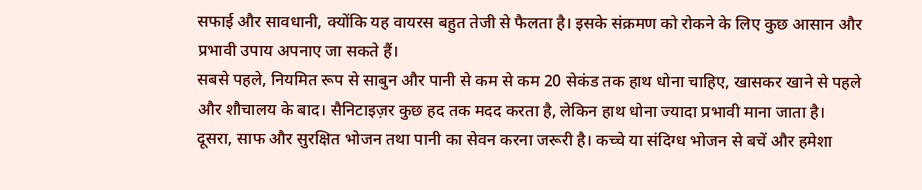सफाई और सावधानी, क्योंकि यह वायरस बहुत तेजी से फैलता है। इसके संक्रमण को रोकने के लिए कुछ आसान और प्रभावी उपाय अपनाए जा सकते हैं।
सबसे पहले, नियमित रूप से साबुन और पानी से कम से कम 20 सेकंड तक हाथ धोना चाहिए, खासकर खाने से पहले और शौचालय के बाद। सैनिटाइज़र कुछ हद तक मदद करता है, लेकिन हाथ धोना ज्यादा प्रभावी माना जाता है।
दूसरा, साफ और सुरक्षित भोजन तथा पानी का सेवन करना जरूरी है। कच्चे या संदिग्ध भोजन से बचें और हमेशा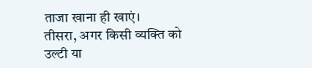ताजा खाना ही खाएं।
तीसरा, अगर किसी व्यक्ति को उल्टी या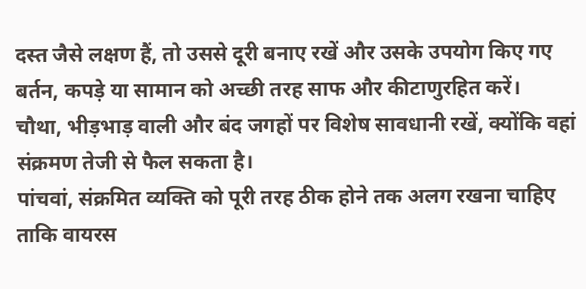दस्त जैसे लक्षण हैं, तो उससे दूरी बनाए रखें और उसके उपयोग किए गए बर्तन, कपड़े या सामान को अच्छी तरह साफ और कीटाणुरहित करें।
चौथा, भीड़भाड़ वाली और बंद जगहों पर विशेष सावधानी रखें, क्योंकि वहां संक्रमण तेजी से फैल सकता है।
पांचवां, संक्रमित व्यक्ति को पूरी तरह ठीक होने तक अलग रखना चाहिए ताकि वायरस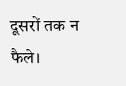दूसरों तक न फैले।